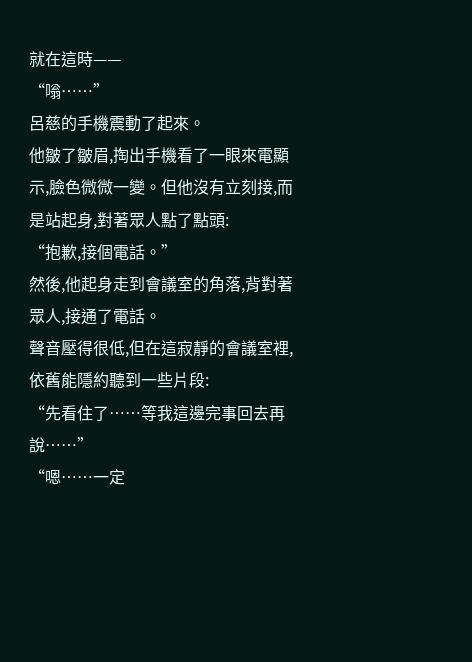就在這時——
“嗡……”
呂慈的手機震動了起來。
他皺了皺眉,掏出手機看了一眼來電顯示,臉色微微一變。但他沒有立刻接,而是站起身,對著眾人點了點頭:
“抱歉,接個電話。”
然後,他起身走到會議室的角落,背對著眾人,接通了電話。
聲音壓得很低,但在這寂靜的會議室裡,依舊能隱約聽到一些片段:
“先看住了……等我這邊完事回去再說……”
“嗯……一定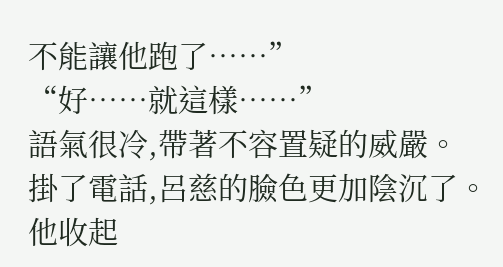不能讓他跑了……”
“好……就這樣……”
語氣很冷,帶著不容置疑的威嚴。
掛了電話,呂慈的臉色更加陰沉了。他收起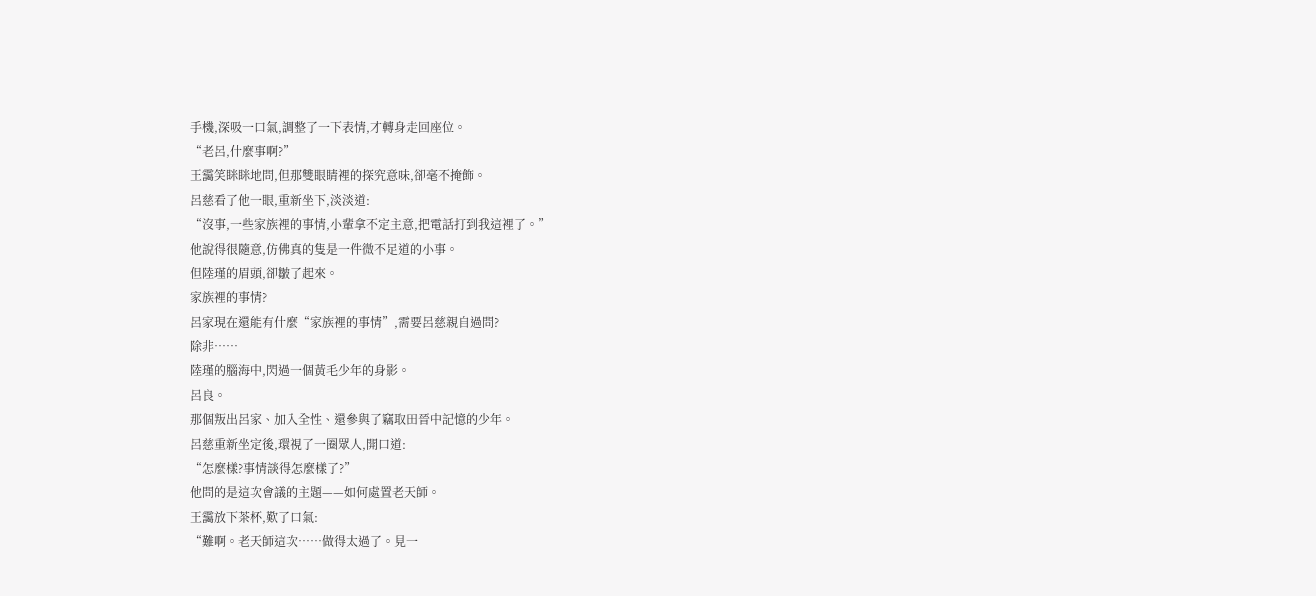手機,深吸一口氣,調整了一下表情,才轉身走回座位。
“老呂,什麼事啊?”
王靄笑眯眯地問,但那雙眼睛裡的探究意味,卻毫不掩飾。
呂慈看了他一眼,重新坐下,淡淡道:
“沒事,一些家族裡的事情,小輩拿不定主意,把電話打到我這裡了。”
他說得很隨意,仿佛真的隻是一件微不足道的小事。
但陸瑾的眉頭,卻皺了起來。
家族裡的事情?
呂家現在還能有什麼“家族裡的事情”,需要呂慈親自過問?
除非……
陸瑾的腦海中,閃過一個黃毛少年的身影。
呂良。
那個叛出呂家、加入全性、還參與了竊取田晉中記憶的少年。
呂慈重新坐定後,環視了一圈眾人,開口道:
“怎麼樣?事情談得怎麼樣了?”
他問的是這次會議的主題——如何處置老天師。
王靄放下茶杯,歎了口氣:
“難啊。老天師這次……做得太過了。見一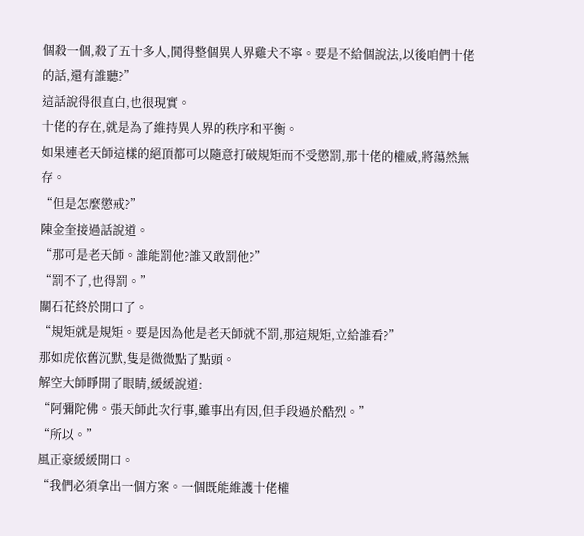個殺一個,殺了五十多人,鬨得整個異人界雞犬不寧。要是不給個說法,以後咱們十佬的話,還有誰聽?”
這話說得很直白,也很現實。
十佬的存在,就是為了維持異人界的秩序和平衡。
如果連老天師這樣的絕頂都可以隨意打破規矩而不受懲罰,那十佬的權威,將蕩然無存。
“但是怎麼懲戒?”
陳金奎接過話說道。
“那可是老天師。誰能罰他?誰又敢罰他?”
“罰不了,也得罰。”
關石花終於開口了。
“規矩就是規矩。要是因為他是老天師就不罰,那這規矩,立給誰看?”
那如虎依舊沉默,隻是微微點了點頭。
解空大師睜開了眼睛,緩緩說道:
“阿彌陀佛。張天師此次行事,雖事出有因,但手段過於酷烈。”
“所以。”
風正豪緩緩開口。
“我們必須拿出一個方案。一個既能維護十佬權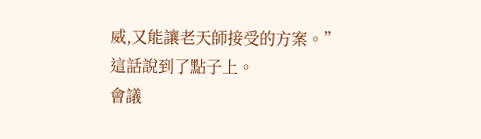威,又能讓老天師接受的方案。”
這話說到了點子上。
會議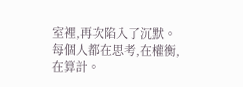室裡,再次陷入了沉默。
每個人都在思考,在權衡,在算計。